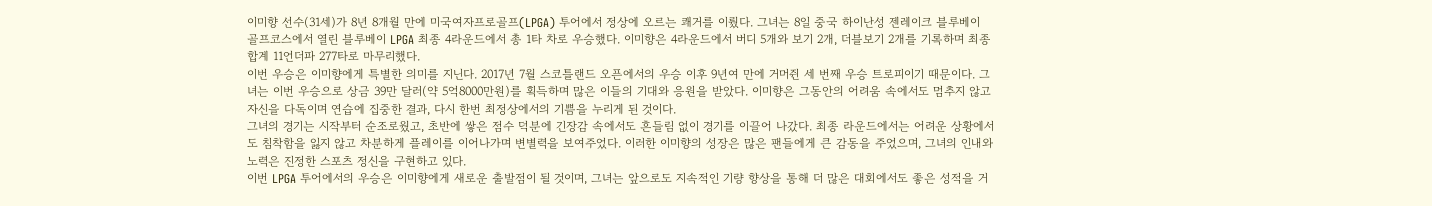이미향 선수(31세)가 8년 8개월 만에 미국여자프로골프(LPGA) 투어에서 정상에 오르는 쾌거를 이뤘다. 그녀는 8일 중국 하이난성 젠레이크 블루베이 골프코스에서 열린 블루베이 LPGA 최종 4라운드에서 총 1타 차로 우승했다. 이미향은 4라운드에서 버디 5개와 보기 2개, 더블보기 2개를 기록하며 최종 합계 11언더파 277타로 마무리했다.
이번 우승은 이미향에게 특별한 의미를 지닌다. 2017년 7월 스코틀랜드 오픈에서의 우승 이후 9년여 만에 거머쥔 세 번째 우승 트로피이기 때문이다. 그녀는 이번 우승으로 상금 39만 달러(약 5억8000만원)를 획득하며 많은 이들의 기대와 응원을 받았다. 이미향은 그동안의 어려움 속에서도 멈추지 않고 자신을 다독이며 연습에 집중한 결과, 다시 한번 최정상에서의 기쁨을 누리게 된 것이다.
그녀의 경기는 시작부터 순조로웠고, 초반에 쌓은 점수 덕분에 긴장감 속에서도 흔들림 없이 경기를 이끌어 나갔다. 최종 라운드에서는 어려운 상황에서도 침착함을 잃지 않고 차분하게 플레이를 이어나가며 변별력을 보여주었다. 이러한 이미향의 성장은 많은 팬들에게 큰 감동을 주었으며, 그녀의 인내와 노력은 진정한 스포츠 정신을 구현하고 있다.
이번 LPGA 투어에서의 우승은 이미향에게 새로운 출발점이 될 것이며, 그녀는 앞으로도 지속적인 기량 향상을 통해 더 많은 대회에서도 좋은 성적을 거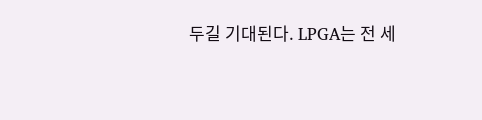두길 기대된다. LPGA는 전 세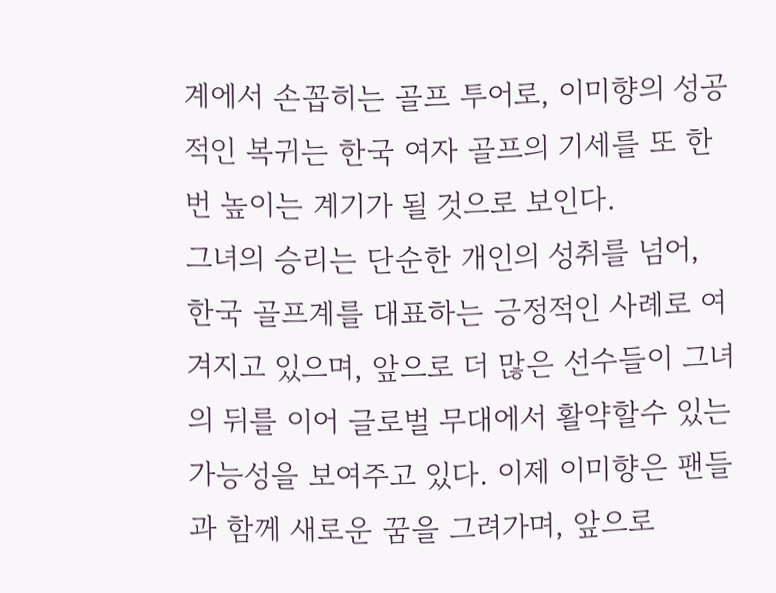계에서 손꼽히는 골프 투어로, 이미향의 성공적인 복귀는 한국 여자 골프의 기세를 또 한번 높이는 계기가 될 것으로 보인다.
그녀의 승리는 단순한 개인의 성취를 넘어, 한국 골프계를 대표하는 긍정적인 사례로 여겨지고 있으며, 앞으로 더 많은 선수들이 그녀의 뒤를 이어 글로벌 무대에서 활약할수 있는 가능성을 보여주고 있다. 이제 이미향은 팬들과 함께 새로운 꿈을 그려가며, 앞으로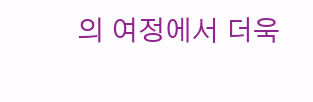의 여정에서 더욱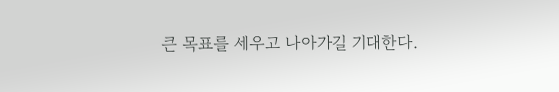큰 목표를 세우고 나아가길 기대한다.